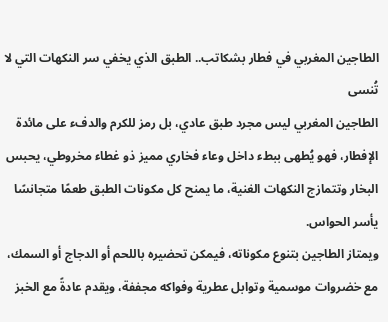الطاجين المغربي في فطار بشكاتب.. الطبق الذي يخفي سر النكهات التي لا تُنسى
الطاجين المغربي ليس مجرد طبق عادي، بل رمز للكرم والدفء على مائدة الإفطار، فهو يُطهى ببطء داخل وعاء فخاري مميز ذو غطاء مخروطي، يحبس البخار وتتمازج النكهات الغنية، ما يمنح كل مكونات الطبق طعمًا متجانسًا يأسر الحواس.
ويمتاز الطاجين بتنوع مكوناته، فيمكن تحضيره باللحم أو الدجاج أو السمك، مع خضروات موسمية وتوابل عطرية وفواكه مجففة، ويقدم عادةً مع الخبز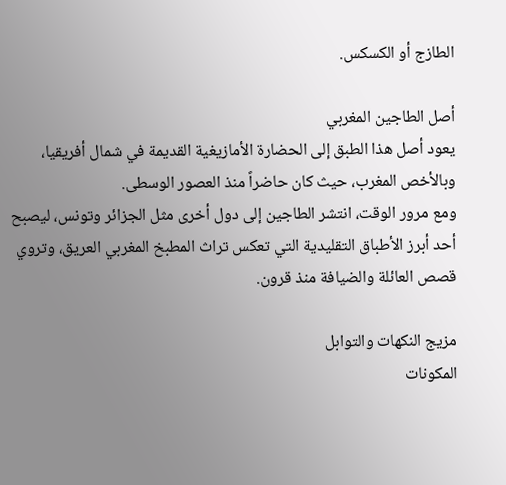الطازج أو الكسكس.

أصل الطاجين المغربي
يعود أصل هذا الطبق إلى الحضارة الأمازيغية القديمة في شمال أفريقيا، وبالأخص المغرب، حيث كان حاضراً منذ العصور الوسطى.
ومع مرور الوقت، انتشر الطاجين إلى دول أخرى مثل الجزائر وتونس، ليصبح أحد أبرز الأطباق التقليدية التي تعكس تراث المطبخ المغربي العريق، وتروي قصص العائلة والضيافة منذ قرون.

مزيج النكهات والتوابل
المكونات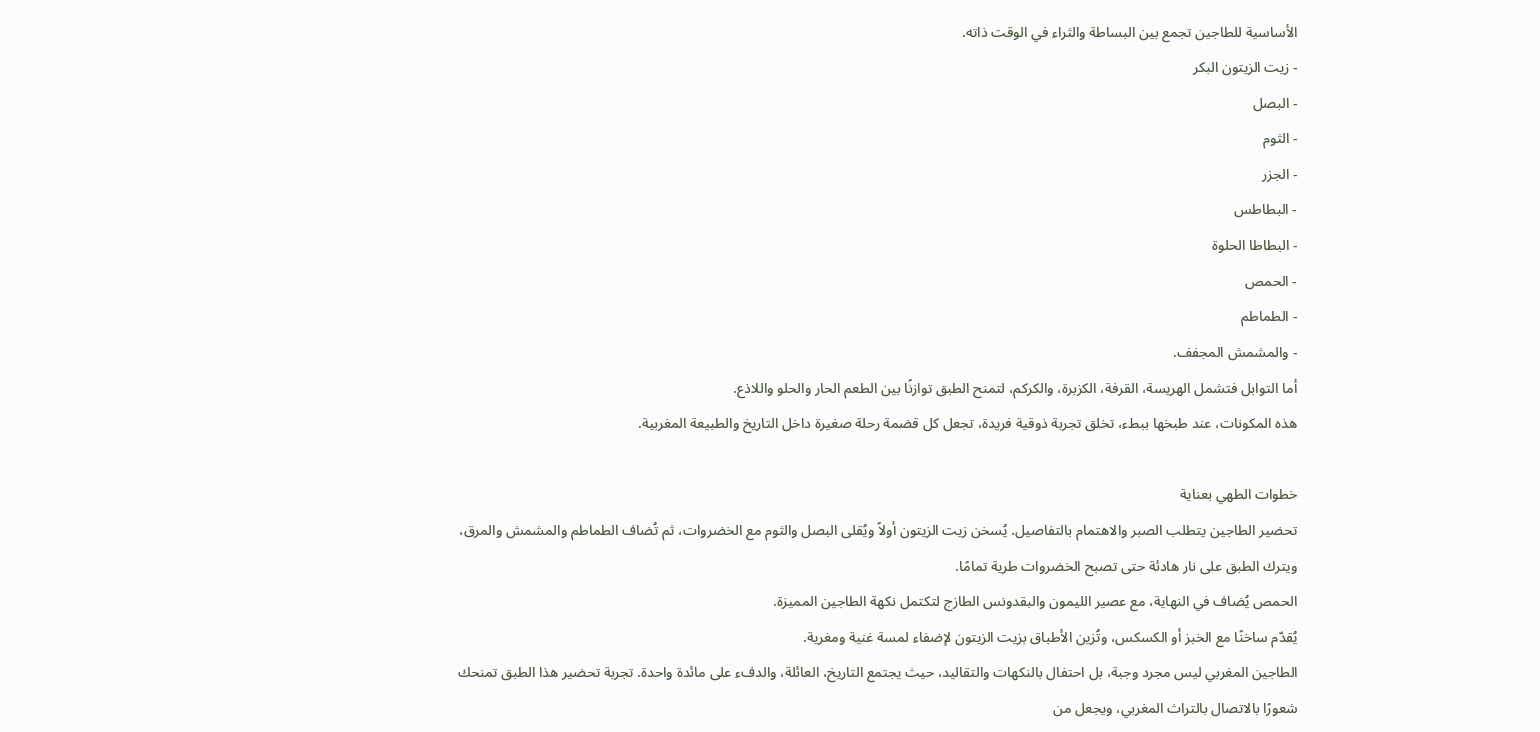الأساسية للطاجين تجمع بين البساطة والثراء في الوقت ذاته.
- زيت الزيتون البكر
- البصل
- الثوم
- الجزر
- البطاطس
- البطاطا الحلوة
- الحمص
- الطماطم
- والمشمش المجفف.
أما التوابل فتشمل الهريسة، القرفة، الكزبرة، والكركم، لتمنح الطبق توازنًا بين الطعم الحار والحلو واللاذع.
هذه المكونات، عند طبخها ببطء، تخلق تجربة ذوقية فريدة، تجعل كل قضمة رحلة صغيرة داخل التاريخ والطبيعة المغربية.

خطوات الطهي بعناية
تحضير الطاجين يتطلب الصبر والاهتمام بالتفاصيل. يُسخن زيت الزيتون أولاً ويُقلى البصل والثوم مع الخضروات، ثم تُضاف الطماطم والمشمش والمرق، ويترك الطبق على نار هادئة حتى تصبح الخضروات طرية تمامًا.
الحمص يُضاف في النهاية، مع عصير الليمون والبقدونس الطازج لتكتمل نكهة الطاجين المميزة.
يُقدّم ساخنًا مع الخبز أو الكسكس، وتُزين الأطباق بزيت الزيتون لإضفاء لمسة غنية ومغرية.
الطاجين المغربي ليس مجرد وجبة، بل احتفال بالنكهات والتقاليد، حيث يجتمع التاريخ، العائلة، والدفء على مائدة واحدة. تجربة تحضير هذا الطبق تمنحك شعورًا بالاتصال بالتراث المغربي، ويجعل من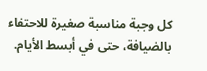كل وجبة مناسبة صغيرة للاحتفاء بالضيافة، حتى في أبسط الأيام.